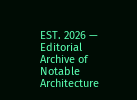EST. 2026 — Editorial Archive of Notable Architecture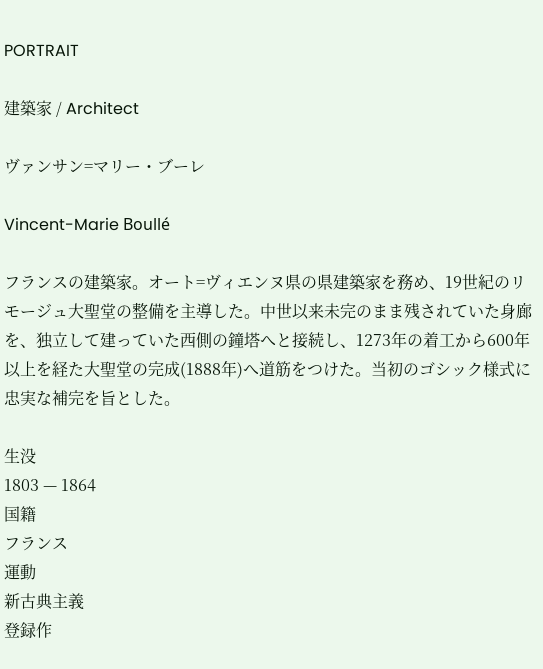PORTRAIT

建築家 / Architect

ヴァンサン=マリー・ブーレ

Vincent-Marie Boullé

フランスの建築家。オート=ヴィエンヌ県の県建築家を務め、19世紀のリモージュ大聖堂の整備を主導した。中世以来未完のまま残されていた身廊を、独立して建っていた西側の鐘塔へと接続し、1273年の着工から600年以上を経た大聖堂の完成(1888年)へ道筋をつけた。当初のゴシック様式に忠実な補完を旨とした。

生没
1803 — 1864
国籍
フランス
運動
新古典主義
登録作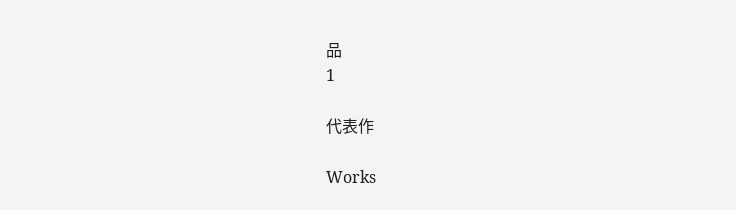品
1

代表作

Works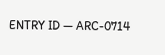ENTRY ID — ARC-0714